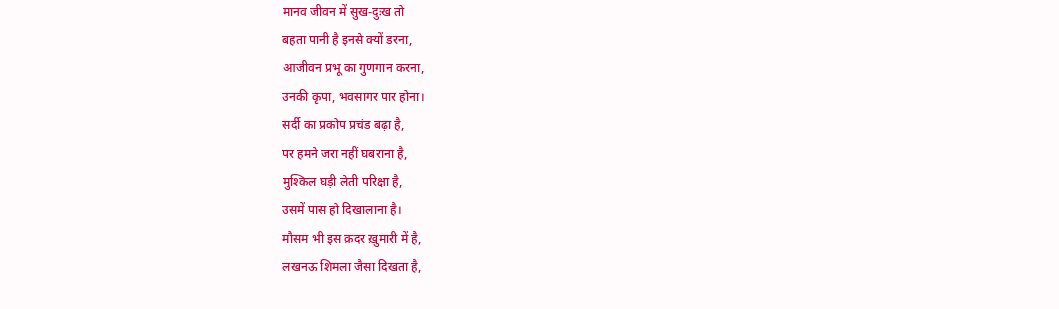मानव जीवन में सुख-दुःख तो
बहता पानी है इनसे क्यों डरना,
आजीवन प्रभू का गुणगान करना,
उनकी कृपा, भवसागर पार होना।
सर्दी का प्रकोप प्रचंड बढ़ा है,
पर हमने जरा नहीं घबराना है,
मुश्किल घड़ी लेती परिक्षा है,
उसमें पास हो दिखालाना है।
मौसम भी इस क़दर ख़ुमारी में है,
लखनऊ शिमला जैसा दिखता है,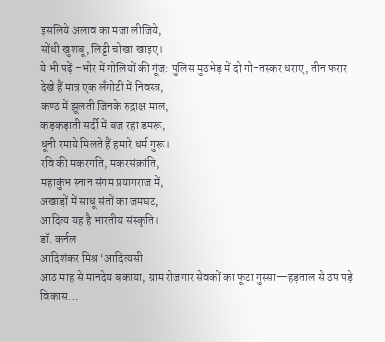इसलिये अलाव का मजा लीजिये,
सोंधी खुशबू, लिट्टी चोखा खाइए।
ये भी पढ़ें –भोर में गोलियों की गूंज: पुलिस मुठभेड़ में दो गो-तस्कर धराए, तीन फरार
देखे हैं मात्र एक लँगोटी में निवस्त्र,
कण्ठ में झूलती जिनके रुद्राक्ष माल,
कड़कड़ाती सर्दी में बज रहा डमरू,
धूनी रमाये मिलते हैं हमारे धर्म गुरू।
रवि की मकरगति, मकरसंक्रांति,
महाकुंभ स्नान संगम प्रयागराज में,
अखाड़ों में साधू संतों का जमघट,
आदित्य यह है भारतीय संस्कृति।
डॉ. कर्नल
आदिशंकर मिश्र ‘आदित्यसी
आठ माह से मानदेय बकाया, ग्राम रोजगार सेवकों का फूटा गुस्सा—हड़ताल से ठप पड़े विकास…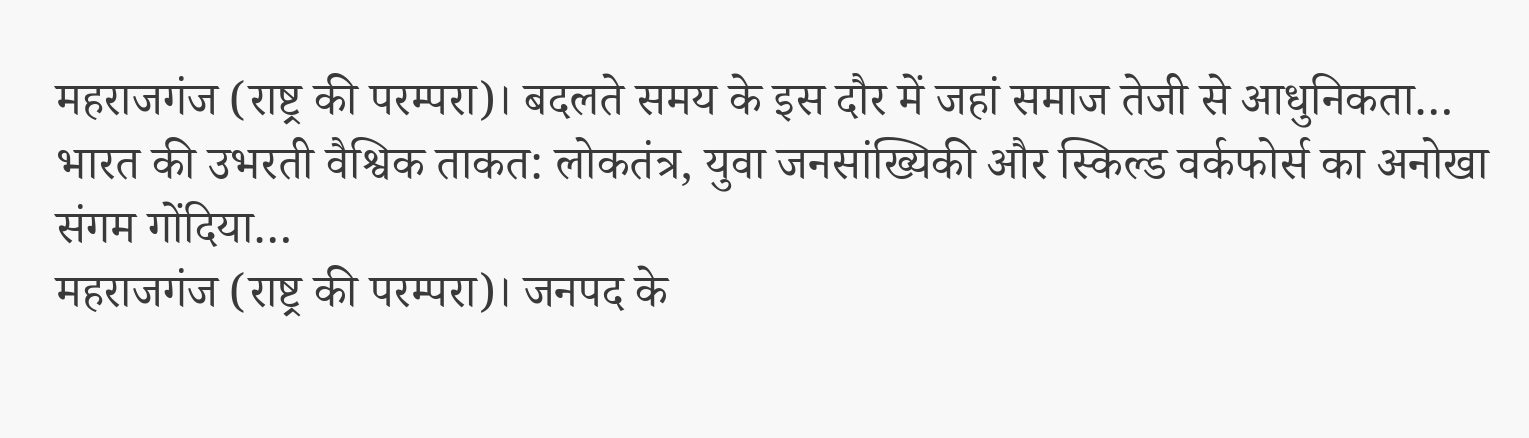महराजगंज (राष्ट्र की परम्परा)। बदलते समय के इस दौर में जहां समाज तेजी से आधुनिकता…
भारत की उभरती वैश्विक ताकत: लोकतंत्र, युवा जनसांख्यिकी और स्किल्ड वर्कफोर्स का अनोखा संगम गोंदिया…
महराजगंज (राष्ट्र की परम्परा)। जनपद के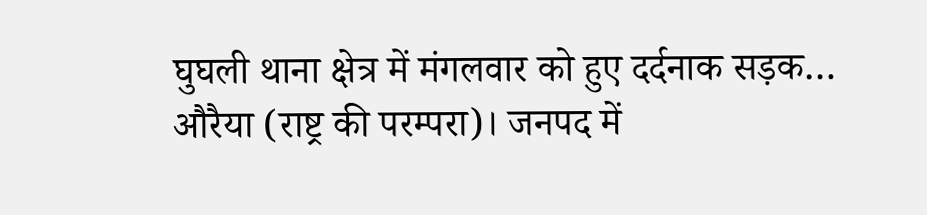घुघली थाना क्षेत्र में मंगलवार को हुए दर्दनाक सड़क…
औरैया (राष्ट्र की परम्परा)। जनपद में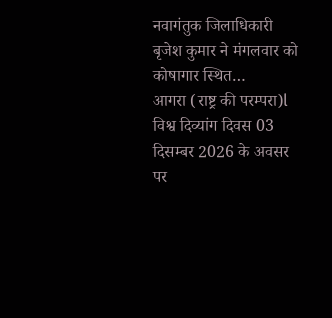नवागंतुक जिलाधिकारी बृजेश कुमार ने मंगलवार को कोषागार स्थित…
आगरा (राष्ट्र की परम्परा)l विश्व दिव्यांग दिवस 03 दिसम्बर 2026 के अवसर पर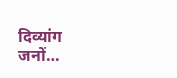दिव्यांग जनों…